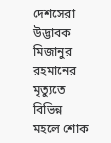দেশসেরা উদ্ভাবক মিজানুর রহমানের মৃত্যুতে বিভিন্ন মহলে শোক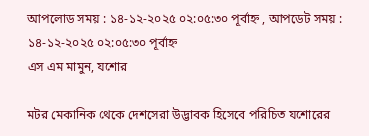আপলোড সময় : ১৪-১২-২০২৫ ০২:০৫:৩০ পূর্বাহ্ন , আপডেট সময় : ১৪-১২-২০২৫ ০২:০৫:৩০ পূর্বাহ্ন
এস এম মামুন, যশোর

মটর মেকানিক থেকে দেশসেরা উদ্ভাবক হিসেবে পরিচিত যশোরের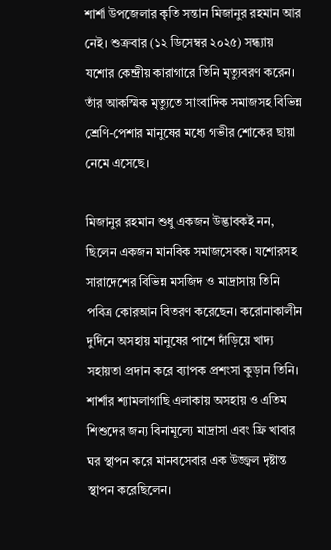শার্শা উপজেলার কৃতি সন্তান মিজানুর রহমান আর নেই। শুক্রবার (১২ ডিসেম্বর ২০২৫) সন্ধ্যায় যশোর কেন্দ্রীয় কারাগারে তিনি মৃত্যুবরণ করেন। তাঁর আকস্মিক মৃত্যুতে সাংবাদিক সমাজসহ বিভিন্ন শ্রেণি-পেশার মানুষের মধ্যে গভীর শোকের ছায়া নেমে এসেছে।

মিজানুর রহমান শুধু একজন উদ্ভাবকই নন, ছিলেন একজন মানবিক সমাজসেবক। যশোরসহ সারাদেশের বিভিন্ন মসজিদ ও মাদ্রাসায় তিনি পবিত্র কোরআন বিতরণ করেছেন। করোনাকালীন দুর্দিনে অসহায় মানুষের পাশে দাঁড়িয়ে খাদ্য সহায়তা প্রদান করে ব্যাপক প্রশংসা কুড়ান তিনি। শার্শার শ্যামলাগাছি এলাকায় অসহায় ও এতিম শিশুদের জন্য বিনামূল্যে মাদ্রাসা এবং ফ্রি খাবার ঘর স্থাপন করে মানবসেবার এক উজ্জ্বল দৃষ্টান্ত স্থাপন করেছিলেন।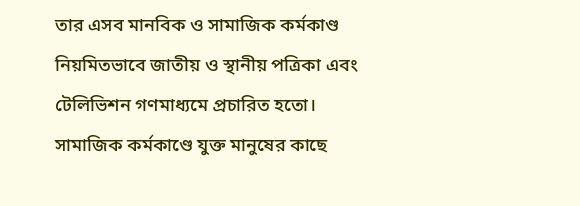তার এসব মানবিক ও সামাজিক কর্মকাণ্ড নিয়মিতভাবে জাতীয় ও স্থানীয় পত্রিকা এবং টেলিভিশন গণমাধ্যমে প্রচারিত হতো। সামাজিক কর্মকাণ্ডে যুক্ত মানুষের কাছে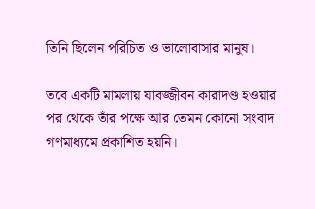তিনি ছিলেন পরিচিত ও ভালোবাসার মানুষ।

তবে একটি মামলায় যাবজ্জীবন কারাদণ্ড হওয়ার পর থেকে তাঁর পক্ষে আর তেমন কোনো সংবাদ গণমাধ্যমে প্রকাশিত হয়নি।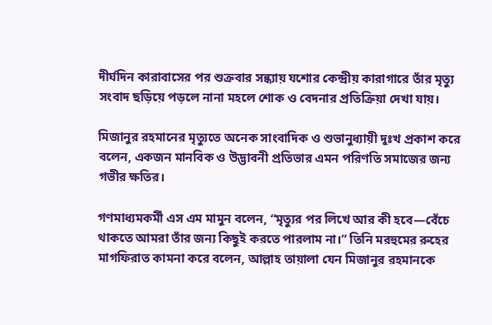দীর্ঘদিন কারাবাসের পর শুক্রবার সন্ধ্যায় যশোর কেন্দ্রীয় কারাগারে তাঁর মৃত্যু সংবাদ ছড়িয়ে পড়লে নানা মহলে শোক ও বেদনার প্রতিক্রিয়া দেখা যায়।

মিজানুর রহমানের মৃত্যুতে অনেক সাংবাদিক ও শুভানুধ্যায়ী দুঃখ প্রকাশ করে বলেন, একজন মানবিক ও উদ্ভাবনী প্রতিভার এমন পরিণতি সমাজের জন্য গভীর ক্ষতির।

গণমাধ্যমকর্মী এস এম মামুন বলেন, “মৃত্যুর পর লিখে আর কী হবে—বেঁচে থাকতে আমরা তাঁর জন্য কিছুই করতে পারলাম না।” তিনি মরহুমের রুহের মাগফিরাত কামনা করে বলেন, আল্লাহ তায়ালা যেন মিজানুর রহমানকে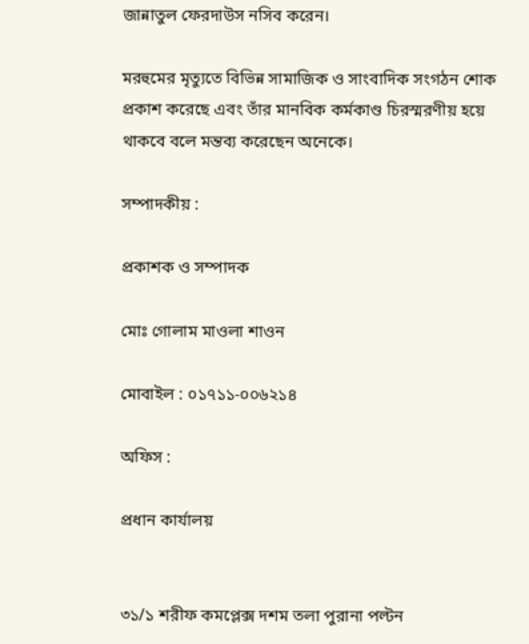জান্নাতুল ফেরদাউস নসিব করেন।

মরহুমের মৃত্যুতে বিভিন্ন সামাজিক ও সাংবাদিক সংগঠন শোক প্রকাশ করেছে এবং তাঁর মানবিক কর্মকাণ্ড চিরস্মরণীয় হয়ে থাকবে বলে মন্তব্য করেছেন অনেকে।

সম্পাদকীয় :

প্রকাশক ও সম্পাদক

মোঃ গোলাম মাওলা শাওন

মোবাইল : ০১৭১১-০০৬২১৪

অফিস :

প্রধান কার্যালয়


৩১/১ শরীফ কমপ্লেক্স দশম তলা পুরানা পল্টন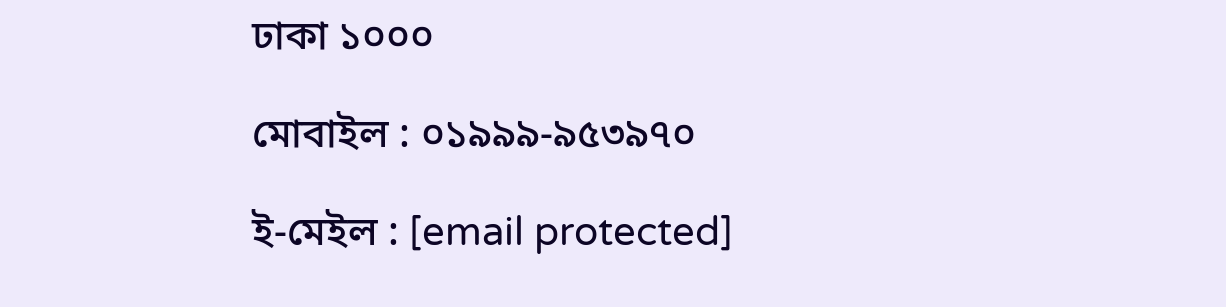ঢাকা ১০০০

মোবাইল : ০১৯৯৯-৯৫৩৯৭০

ই-মেইল : [email protected]